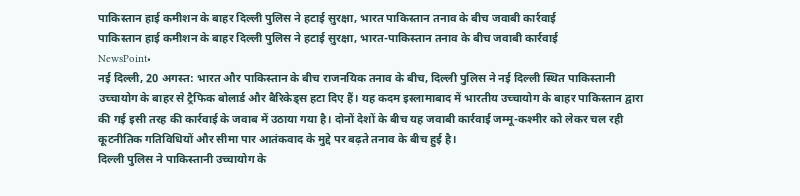पाकिस्तान हाई कमीशन के बाहर दिल्ली पुलिस ने हटाई सुरक्षा, भारत पाकिस्तान तनाव के बीच जवाबी कार्रवाई
पाकिस्तान हाई कमीशन के बाहर दिल्ली पुलिस ने हटाई सुरक्षा, भारत-पाकिस्तान तनाव के बीच जवाबी कार्रवाई
NewsPoint•
नई दिल्ली, 20 अगस्त: भारत और पाकिस्तान के बीच राजनयिक तनाव के बीच, दिल्ली पुलिस ने नई दिल्ली स्थित पाकिस्तानी उच्चायोग के बाहर से ट्रैफिक बोलार्ड और बैरिकेड्स हटा दिए हैं। यह कदम इस्लामाबाद में भारतीय उच्चायोग के बाहर पाकिस्तान द्वारा की गई इसी तरह की कार्रवाई के जवाब में उठाया गया है। दोनों देशों के बीच यह जवाबी कार्रवाई जम्मू-कश्मीर को लेकर चल रही कूटनीतिक गतिविधियों और सीमा पार आतंकवाद के मुद्दे पर बढ़ते तनाव के बीच हुई है।
दिल्ली पुलिस ने पाकिस्तानी उच्चायोग के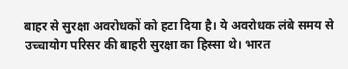बाहर से सुरक्षा अवरोधकों को हटा दिया है। ये अवरोधक लंबे समय से उच्चायोग परिसर की बाहरी सुरक्षा का हिस्सा थे। भारत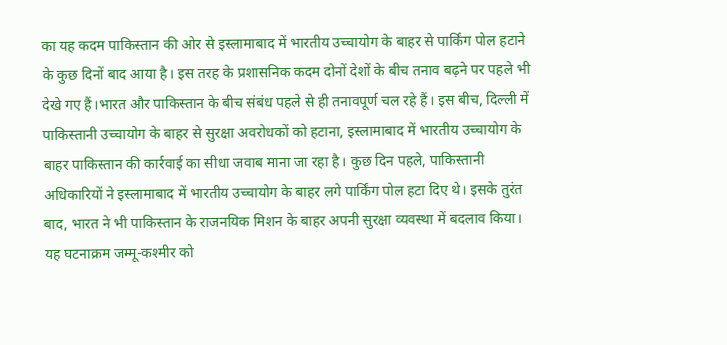का यह कदम पाकिस्तान की ओर से इस्लामाबाद में भारतीय उच्चायोग के बाहर से पार्किंग पोल हटाने के कुछ दिनों बाद आया है। इस तरह के प्रशासनिक कदम दोनों देशों के बीच तनाव बढ़ने पर पहले भी देखे गए हैं।भारत और पाकिस्तान के बीच संबंध पहले से ही तनावपूर्ण चल रहे हैं। इस बीच, दिल्ली में पाकिस्तानी उच्चायोग के बाहर से सुरक्षा अवरोधकों को हटाना, इस्लामाबाद में भारतीय उच्चायोग के बाहर पाकिस्तान की कार्रवाई का सीधा जवाब माना जा रहा है। कुछ दिन पहले, पाकिस्तानी अधिकारियों ने इस्लामाबाद में भारतीय उच्चायोग के बाहर लगे पार्किंग पोल हटा दिए थे। इसके तुरंत बाद, भारत ने भी पाकिस्तान के राजनयिक मिशन के बाहर अपनी सुरक्षा व्यवस्था में बदलाव किया।
यह घटनाक्रम जम्मू-कश्मीर को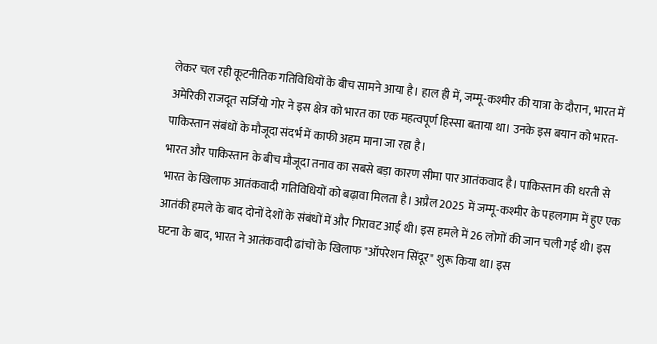लेकर चल रही कूटनीतिक गतिविधियों के बीच सामने आया है। हाल ही में, जम्मू-कश्मीर की यात्रा के दौरान, भारत में अमेरिकी राजदूत सर्जियो गोर ने इस क्षेत्र को भारत का एक महत्वपूर्ण हिस्सा बताया था। उनके इस बयान को भारत-पाकिस्तान संबंधों के मौजूदा संदर्भ में काफी अहम माना जा रहा है।
भारत और पाकिस्तान के बीच मौजूदा तनाव का सबसे बड़ा कारण सीमा पार आतंकवाद है। पाकिस्तान की धरती से भारत के खिलाफ आतंकवादी गतिविधियों को बढ़ावा मिलता है। अप्रैल 2025 में जम्मू-कश्मीर के पहलगाम में हुए एक आतंकी हमले के बाद दोनों देशों के संबंधों में और गिरावट आई थी। इस हमले में 26 लोगों की जान चली गई थी। इस घटना के बाद, भारत ने आतंकवादी ढांचों के खिलाफ "ऑपरेशन सिंदूर" शुरू किया था। इस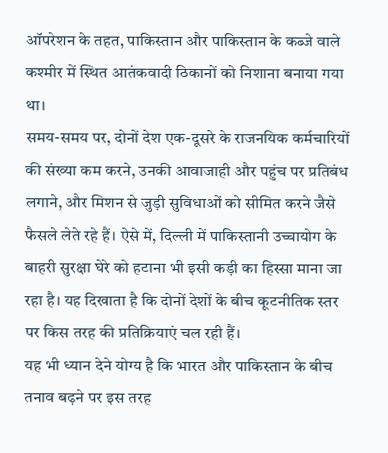ऑपरेशन के तहत, पाकिस्तान और पाकिस्तान के कब्जे वाले कश्मीर में स्थित आतंकवादी ठिकानों को निशाना बनाया गया था।
समय-समय पर, दोनों देश एक-दूसरे के राजनयिक कर्मचारियों की संख्या कम करने, उनकी आवाजाही और पहुंच पर प्रतिबंध लगाने, और मिशन से जुड़ी सुविधाओं को सीमित करने जैसे फैसले लेते रहे हैं। ऐसे में, दिल्ली में पाकिस्तानी उच्चायोग के बाहरी सुरक्षा घेरे को हटाना भी इसी कड़ी का हिस्सा माना जा रहा है। यह दिखाता है कि दोनों देशों के बीच कूटनीतिक स्तर पर किस तरह की प्रतिक्रियाएं चल रही हैं।
यह भी ध्यान देने योग्य है कि भारत और पाकिस्तान के बीच तनाव बढ़ने पर इस तरह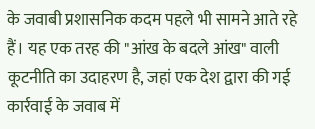के जवाबी प्रशासनिक कदम पहले भी सामने आते रहे हैं। यह एक तरह की "आंख के बदले आंख" वाली कूटनीति का उदाहरण है, जहां एक देश द्वारा की गई कार्रवाई के जवाब में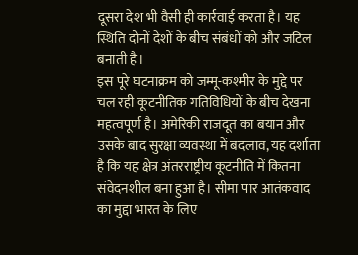दूसरा देश भी वैसी ही कार्रवाई करता है। यह स्थिति दोनों देशों के बीच संबंधों को और जटिल बनाती है।
इस पूरे घटनाक्रम को जम्मू-कश्मीर के मुद्दे पर चल रही कूटनीतिक गतिविधियों के बीच देखना महत्वपूर्ण है। अमेरिकी राजदूत का बयान और उसके बाद सुरक्षा व्यवस्था में बदलाव, यह दर्शाता है कि यह क्षेत्र अंतरराष्ट्रीय कूटनीति में कितना संवेदनशील बना हुआ है। सीमा पार आतंकवाद का मुद्दा भारत के लिए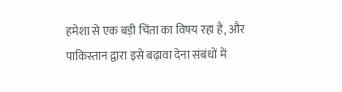हमेशा से एक बड़ी चिंता का विषय रहा है, और पाकिस्तान द्वारा इसे बढ़ावा देना संबंधों में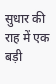सुधार की राह में एक बड़ी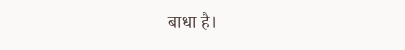बाधा है।